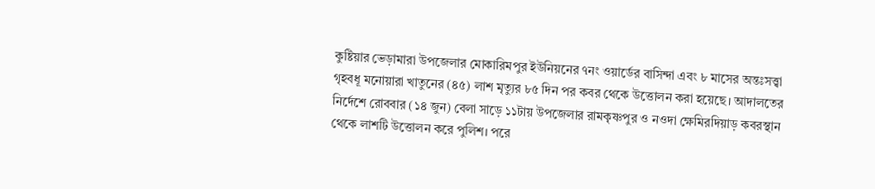কুষ্টিয়ার ভেড়ামারা উপজেলার মোকারিমপুর ইউনিয়নের ৭নং ওয়ার্ডের বাসিন্দা এবং ৮ মাসের অন্তঃসত্ত্বা গৃহবধূ মনোয়ারা খাতুনের (৪৫) লাশ মৃত্যুর ৮৫ দিন পর কবর থেকে উত্তোলন করা হয়েছে। আদালতের নির্দেশে রোববার (১৪ জুন) বেলা সাড়ে ১১টায় উপজেলার রামকৃষ্ণপুর ও নওদা ক্ষেমিরদিয়াড় কবরস্থান থেকে লাশটি উত্তোলন করে পুলিশ। পরে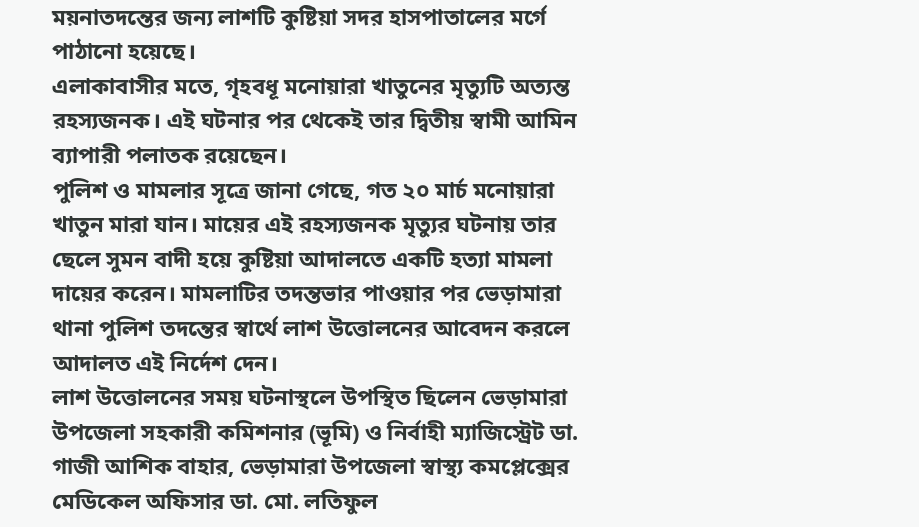ময়নাতদন্তের জন্য লাশটি কুষ্টিয়া সদর হাসপাতালের মর্গে পাঠানো হয়েছে।
এলাকাবাসীর মতে, গৃহবধূ মনোয়ারা খাতুনের মৃত্যুটি অত্যন্ত রহস্যজনক। এই ঘটনার পর থেকেই তার দ্বিতীয় স্বামী আমিন ব্যাপারী পলাতক রয়েছেন।
পুলিশ ও মামলার সূত্রে জানা গেছে, গত ২০ মার্চ মনোয়ারা খাতুন মারা যান। মায়ের এই রহস্যজনক মৃত্যুর ঘটনায় তার ছেলে সুমন বাদী হয়ে কুষ্টিয়া আদালতে একটি হত্যা মামলা দায়ের করেন। মামলাটির তদন্তভার পাওয়ার পর ভেড়ামারা থানা পুলিশ তদন্তের স্বার্থে লাশ উত্তোলনের আবেদন করলে আদালত এই নির্দেশ দেন।
লাশ উত্তোলনের সময় ঘটনাস্থলে উপস্থিত ছিলেন ভেড়ামারা উপজেলা সহকারী কমিশনার (ভূমি) ও নির্বাহী ম্যাজিস্ট্রেট ডা. গাজী আশিক বাহার, ভেড়ামারা উপজেলা স্বাস্থ্য কমপ্লেক্সের মেডিকেল অফিসার ডা. মো. লতিফুল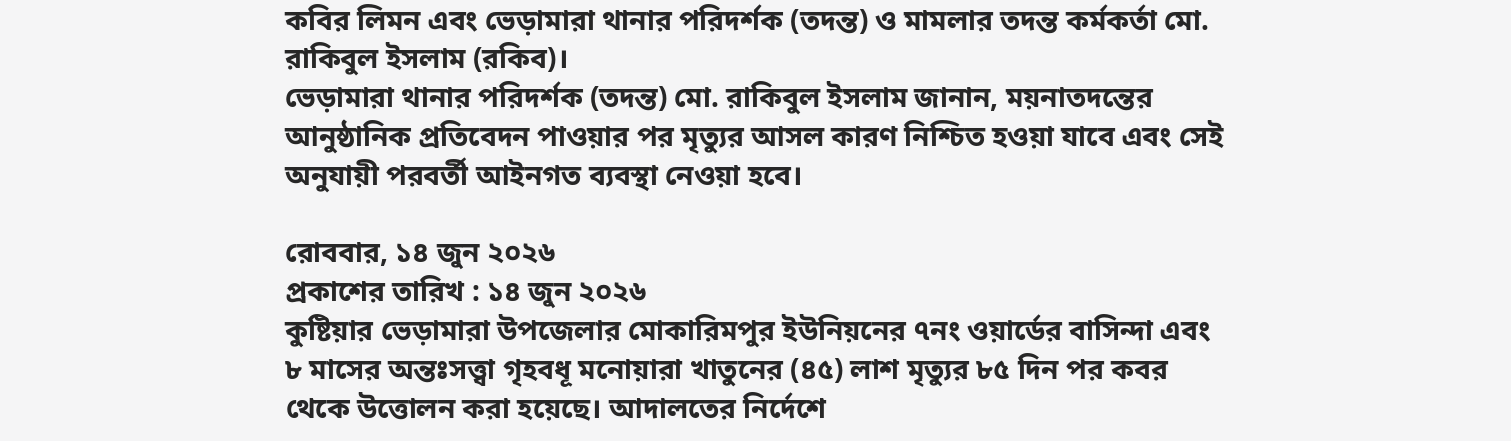কবির লিমন এবং ভেড়ামারা থানার পরিদর্শক (তদন্ত) ও মামলার তদন্ত কর্মকর্তা মো. রাকিবুল ইসলাম (রকিব)।
ভেড়ামারা থানার পরিদর্শক (তদন্ত) মো. রাকিবুল ইসলাম জানান, ময়নাতদন্তের আনুষ্ঠানিক প্রতিবেদন পাওয়ার পর মৃত্যুর আসল কারণ নিশ্চিত হওয়া যাবে এবং সেই অনুযায়ী পরবর্তী আইনগত ব্যবস্থা নেওয়া হবে।

রোববার, ১৪ জুন ২০২৬
প্রকাশের তারিখ : ১৪ জুন ২০২৬
কুষ্টিয়ার ভেড়ামারা উপজেলার মোকারিমপুর ইউনিয়নের ৭নং ওয়ার্ডের বাসিন্দা এবং ৮ মাসের অন্তঃসত্ত্বা গৃহবধূ মনোয়ারা খাতুনের (৪৫) লাশ মৃত্যুর ৮৫ দিন পর কবর থেকে উত্তোলন করা হয়েছে। আদালতের নির্দেশে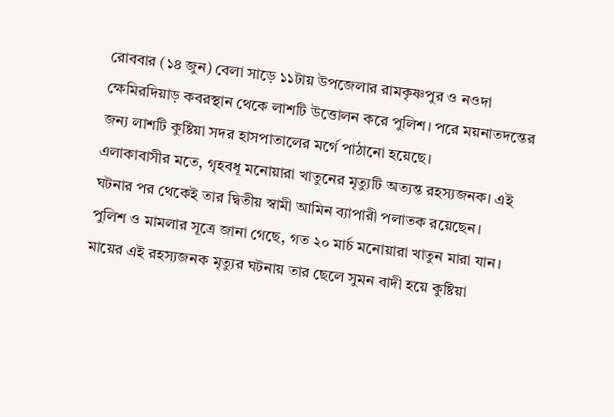রোববার (১৪ জুন) বেলা সাড়ে ১১টায় উপজেলার রামকৃষ্ণপুর ও নওদা ক্ষেমিরদিয়াড় কবরস্থান থেকে লাশটি উত্তোলন করে পুলিশ। পরে ময়নাতদন্তের জন্য লাশটি কুষ্টিয়া সদর হাসপাতালের মর্গে পাঠানো হয়েছে।
এলাকাবাসীর মতে, গৃহবধূ মনোয়ারা খাতুনের মৃত্যুটি অত্যন্ত রহস্যজনক। এই ঘটনার পর থেকেই তার দ্বিতীয় স্বামী আমিন ব্যাপারী পলাতক রয়েছেন।
পুলিশ ও মামলার সূত্রে জানা গেছে, গত ২০ মার্চ মনোয়ারা খাতুন মারা যান। মায়ের এই রহস্যজনক মৃত্যুর ঘটনায় তার ছেলে সুমন বাদী হয়ে কুষ্টিয়া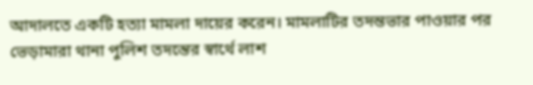আদালতে একটি হত্যা মামলা দায়ের করেন। মামলাটির তদন্তভার পাওয়ার পর ভেড়ামারা থানা পুলিশ তদন্তের স্বার্থে লাশ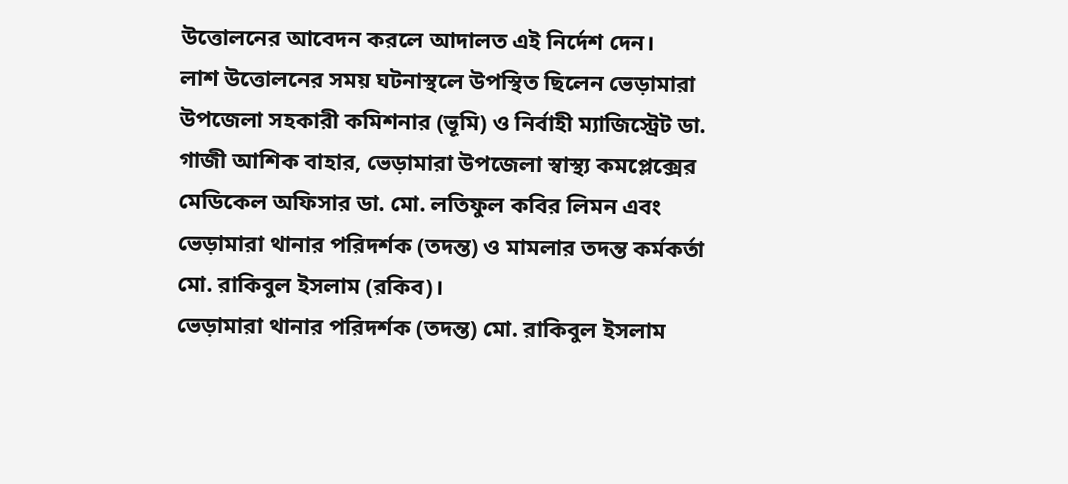উত্তোলনের আবেদন করলে আদালত এই নির্দেশ দেন।
লাশ উত্তোলনের সময় ঘটনাস্থলে উপস্থিত ছিলেন ভেড়ামারা উপজেলা সহকারী কমিশনার (ভূমি) ও নির্বাহী ম্যাজিস্ট্রেট ডা. গাজী আশিক বাহার, ভেড়ামারা উপজেলা স্বাস্থ্য কমপ্লেক্সের মেডিকেল অফিসার ডা. মো. লতিফুল কবির লিমন এবং ভেড়ামারা থানার পরিদর্শক (তদন্ত) ও মামলার তদন্ত কর্মকর্তা মো. রাকিবুল ইসলাম (রকিব)।
ভেড়ামারা থানার পরিদর্শক (তদন্ত) মো. রাকিবুল ইসলাম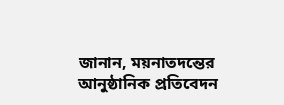জানান, ময়নাতদন্তের আনুষ্ঠানিক প্রতিবেদন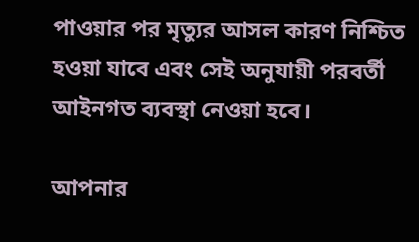পাওয়ার পর মৃত্যুর আসল কারণ নিশ্চিত হওয়া যাবে এবং সেই অনুযায়ী পরবর্তী আইনগত ব্যবস্থা নেওয়া হবে।

আপনার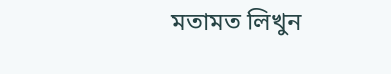মতামত লিখুন